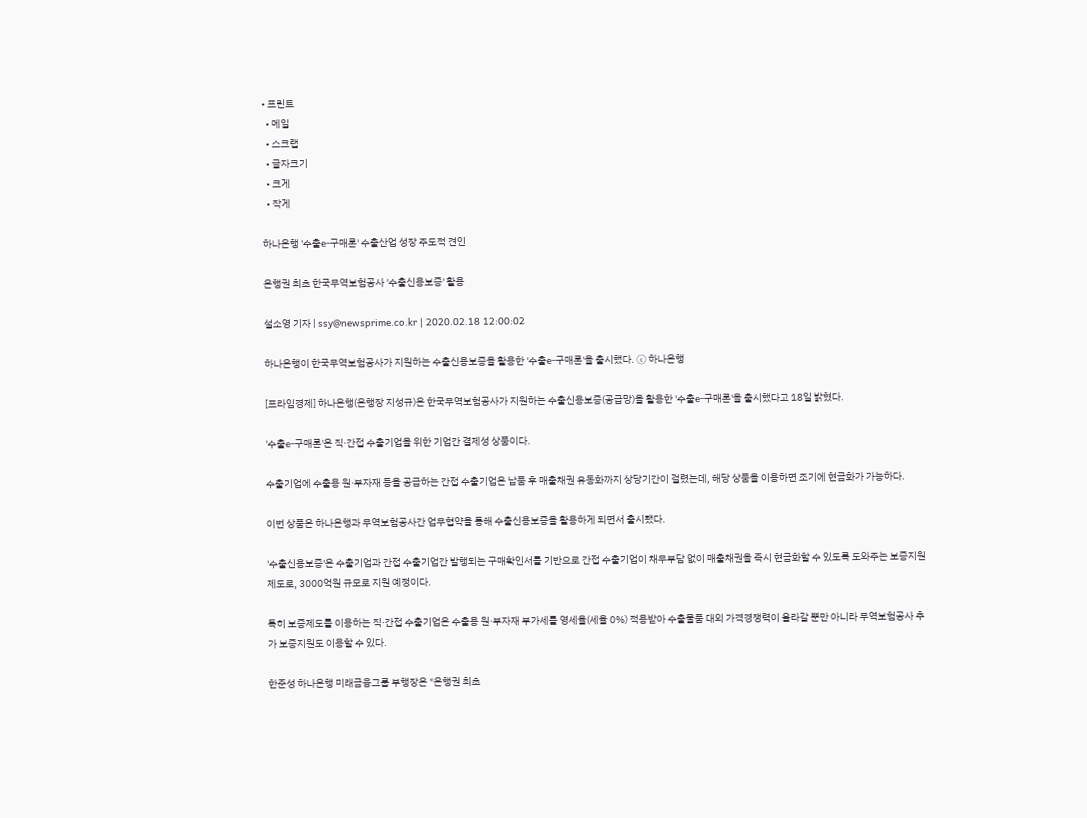• 프린트
  • 메일
  • 스크랩
  • 글자크기
  • 크게
  • 작게

하나은행 '수출e-구매론' 수출산업 성장 주도적 견인

은행권 최초 한국무역보험공사 '수출신용보증' 활용

설소영 기자 | ssy@newsprime.co.kr | 2020.02.18 12:00:02

하나은행이 한국무역보험공사가 지원하는 수출신용보증을 활용한 '수출e-구매론'을 출시했다. ⓒ 하나은행

[프라임경제] 하나은행(은행장 지성규)은 한국무역보험공사가 지원하는 수출신용보증(공급망)을 활용한 '수출e-구매론'을 출시했다고 18일 밝혔다.

'수출e-구매론'은 직·간접 수출기업을 위한 기업간 결제성 상품이다.

수출기업에 수출용 원·부자재 등을 공급하는 간접 수출기업은 납품 후 매출채권 유동화까지 상당기간이 걸렸는데, 해당 상품을 이용하면 조기에 현금화가 가능하다.

이번 상품은 하나은행과 무역보험공사간 업무협약을 통해 수출신용보증을 활용하게 되면서 출시됐다.

'수출신용보증'은 수출기업과 간접 수출기업간 발행되는 구매확인서를 기반으로 간접 수출기업이 채무부담 없이 매출채권을 즉시 현금화할 수 있도록 도와주는 보증지원제도로, 3000억원 규모로 지원 예정이다.

특히 보증제도를 이용하는 직·간접 수출기업은 수출용 원·부자재 부가세를 영세율(세율 0%) 적용받아 수출물품 대외 가격경쟁력이 올라갈 뿐만 아니라 무역보험공사 추가 보증지원도 이용할 수 있다.

한준성 하나은행 미래금융그룹 부행장은 "은행권 최초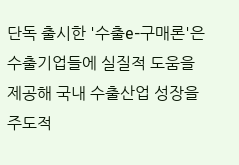단독 출시한 '수출e-구매론'은 수출기업들에 실질적 도움을 제공해 국내 수출산업 성장을 주도적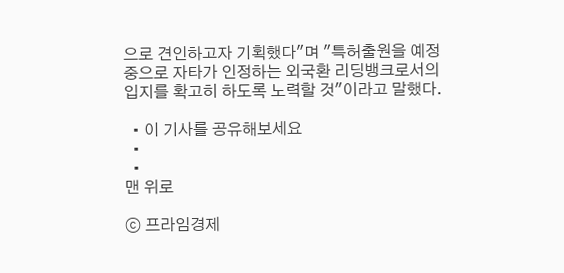으로 견인하고자 기획했다"며 "특허출원을 예정 중으로 자타가 인정하는 외국환 리딩뱅크로서의 입지를 확고히 하도록 노력할 것"이라고 말했다.

  • 이 기사를 공유해보세요
  •
  •
맨 위로

ⓒ 프라임경제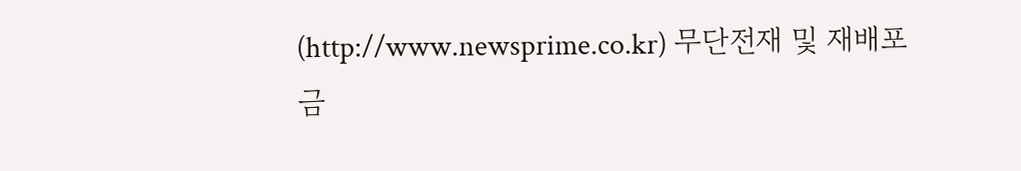(http://www.newsprime.co.kr) 무단전재 및 재배포금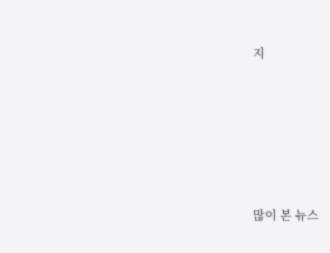지






많이 본 뉴스